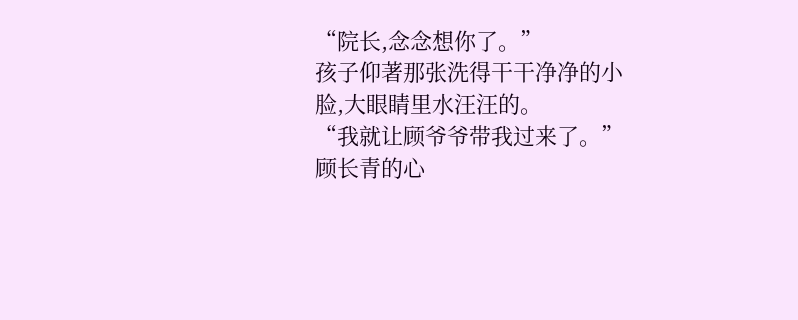“院长,念念想你了。”
孩子仰著那张洗得干干净净的小脸,大眼睛里水汪汪的。
“我就让顾爷爷带我过来了。”
顾长青的心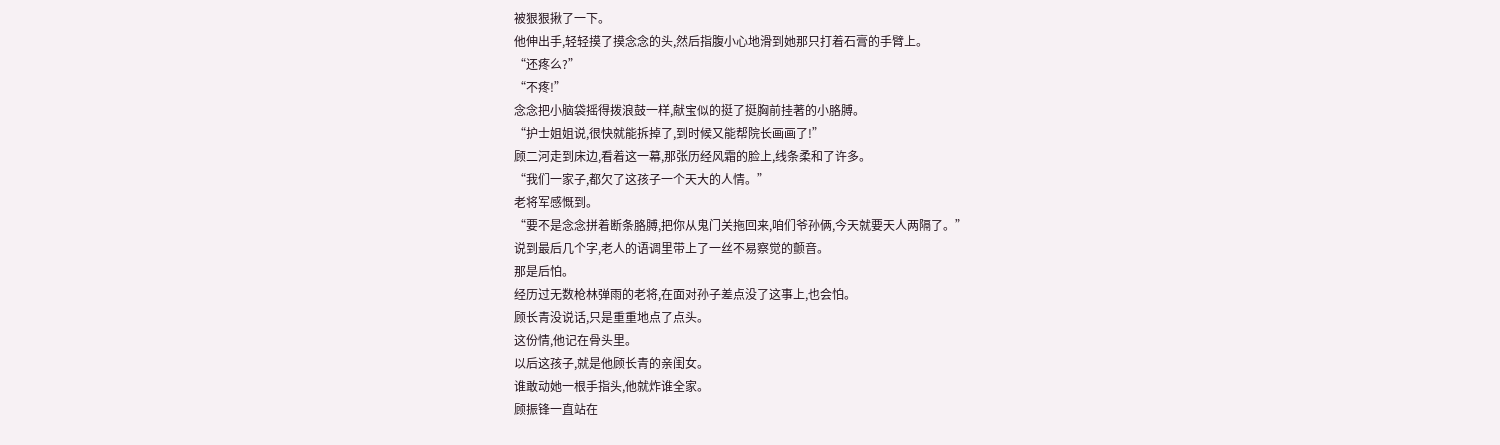被狠狠揪了一下。
他伸出手,轻轻摸了摸念念的头,然后指腹小心地滑到她那只打着石膏的手臂上。
“还疼么?”
“不疼!”
念念把小脑袋摇得拨浪鼓一样,献宝似的挺了挺胸前挂著的小胳膊。
“护士姐姐说,很快就能拆掉了,到时候又能帮院长画画了!”
顾二河走到床边,看着这一幕,那张历经风霜的脸上,线条柔和了许多。
“我们一家子,都欠了这孩子一个天大的人情。”
老将军感慨到。
“要不是念念拼着断条胳膊,把你从鬼门关拖回来,咱们爷孙俩,今天就要天人两隔了。”
说到最后几个字,老人的语调里带上了一丝不易察觉的颤音。
那是后怕。
经历过无数枪林弹雨的老将,在面对孙子差点没了这事上,也会怕。
顾长青没说话,只是重重地点了点头。
这份情,他记在骨头里。
以后这孩子,就是他顾长青的亲闺女。
谁敢动她一根手指头,他就炸谁全家。
顾振锋一直站在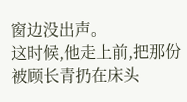窗边没出声。
这时候,他走上前,把那份被顾长青扔在床头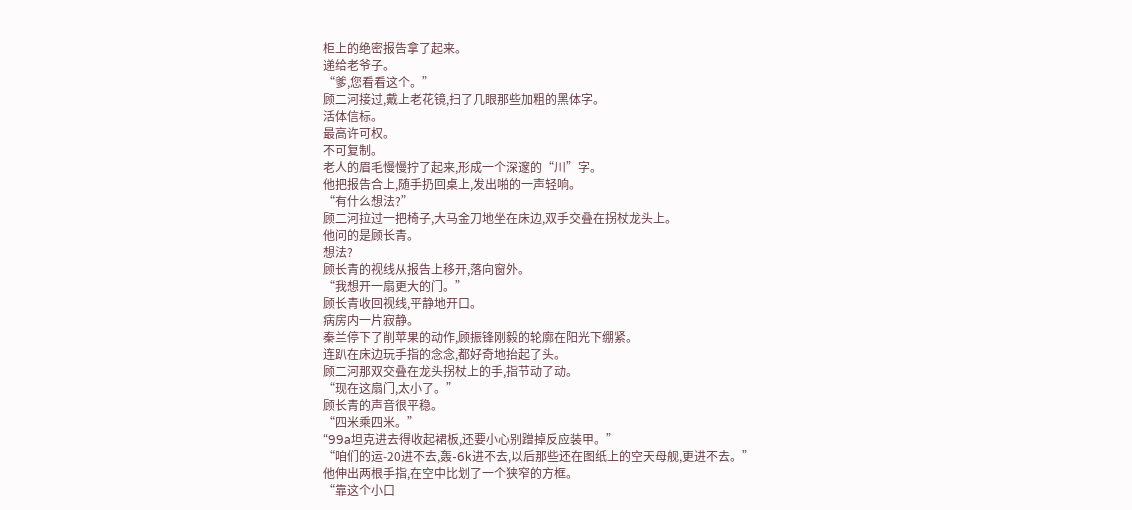柜上的绝密报告拿了起来。
递给老爷子。
“爹,您看看这个。”
顾二河接过,戴上老花镜,扫了几眼那些加粗的黑体字。
活体信标。
最高许可权。
不可复制。
老人的眉毛慢慢拧了起来,形成一个深邃的“川”字。
他把报告合上,随手扔回桌上,发出啪的一声轻响。
“有什么想法?”
顾二河拉过一把椅子,大马金刀地坐在床边,双手交叠在拐杖龙头上。
他问的是顾长青。
想法?
顾长青的视线从报告上移开,落向窗外。
“我想开一扇更大的门。”
顾长青收回视线,平静地开口。
病房内一片寂静。
秦兰停下了削苹果的动作,顾振锋刚毅的轮廓在阳光下绷紧。
连趴在床边玩手指的念念,都好奇地抬起了头。
顾二河那双交叠在龙头拐杖上的手,指节动了动。
“现在这扇门,太小了。”
顾长青的声音很平稳。
“四米乘四米。”
“99a坦克进去得收起裙板,还要小心别蹭掉反应装甲。”
“咱们的运-20进不去,轰-6k进不去,以后那些还在图纸上的空天母舰,更进不去。”
他伸出两根手指,在空中比划了一个狭窄的方框。
“靠这个小口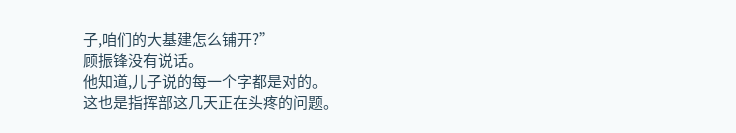子,咱们的大基建怎么铺开?”
顾振锋没有说话。
他知道,儿子说的每一个字都是对的。
这也是指挥部这几天正在头疼的问题。